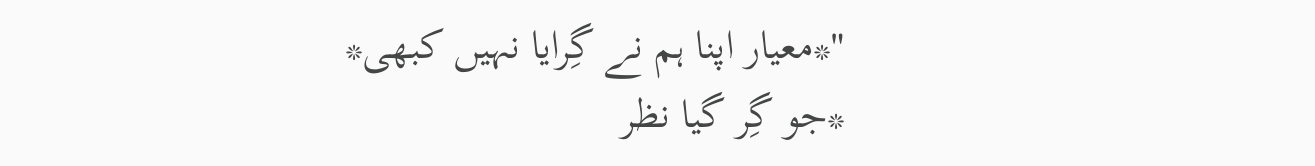"*معیار اپنا ہم نے گِرایا نہیں کبھی*
*جو گِر گیا نظر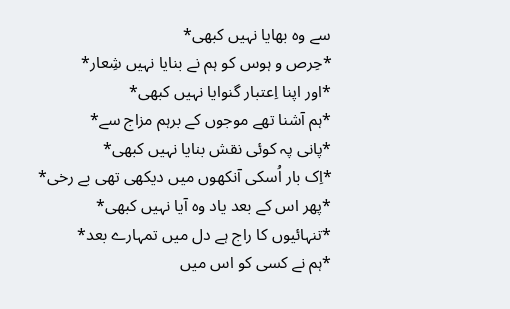سے وہ بھایا نہیں کبھی*
*حِرص و ہوس کو ہم نے بنایا نہیں شِعار*
*اور اپنا اِعتبار گنوایا نہیں کبھی*
*ہم آشنا تھے موجوں کے برہم مزاج سے*
*پانی پہ کوئی نقش بنایا نہیں کبھی*
*اِک بار اُسکی آنکھوں میں دیکھی تھی بے رخی*
*پھر اس کے بعد یاد وہ آیا نہیں کبھی*
*تنہائیوں کا راج ہے دل میں تمہارے بعد*
*ہم نے کسی کو اس میں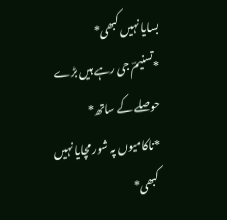بسایا نہیں کبھی*
*تسنیمؔ جی رہے ہیں بڑے حوصلے کے ساتھ*
*ناکامیوں پہ شور مچایا نہیں کبھی*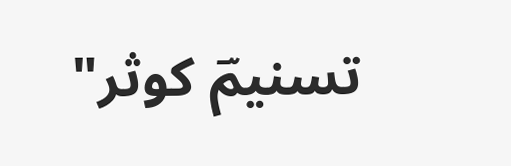تسنیمؔ کوثر"